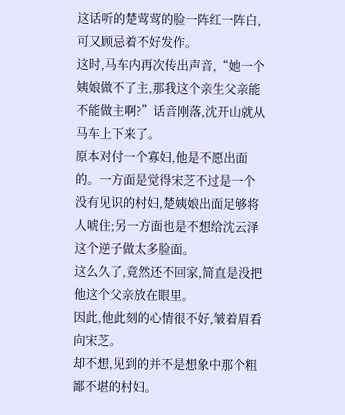这话听的楚莺莺的脸一阵红一阵白,可又顾忌着不好发作。
这时,马车内再次传出声音,“她一个姨娘做不了主,那我这个亲生父亲能不能做主啊?”话音刚落,沈开山就从马车上下来了。
原本对付一个寡妇,他是不愿出面的。一方面是觉得宋芝不过是一个没有见识的村妇,楚姨娘出面足够将人唬住;另一方面也是不想给沈云泽这个逆子做太多脸面。
这么久了,竟然还不回家,简直是没把他这个父亲放在眼里。
因此,他此刻的心情很不好,皱着眉看向宋芝。
却不想,见到的并不是想象中那个粗鄙不堪的村妇。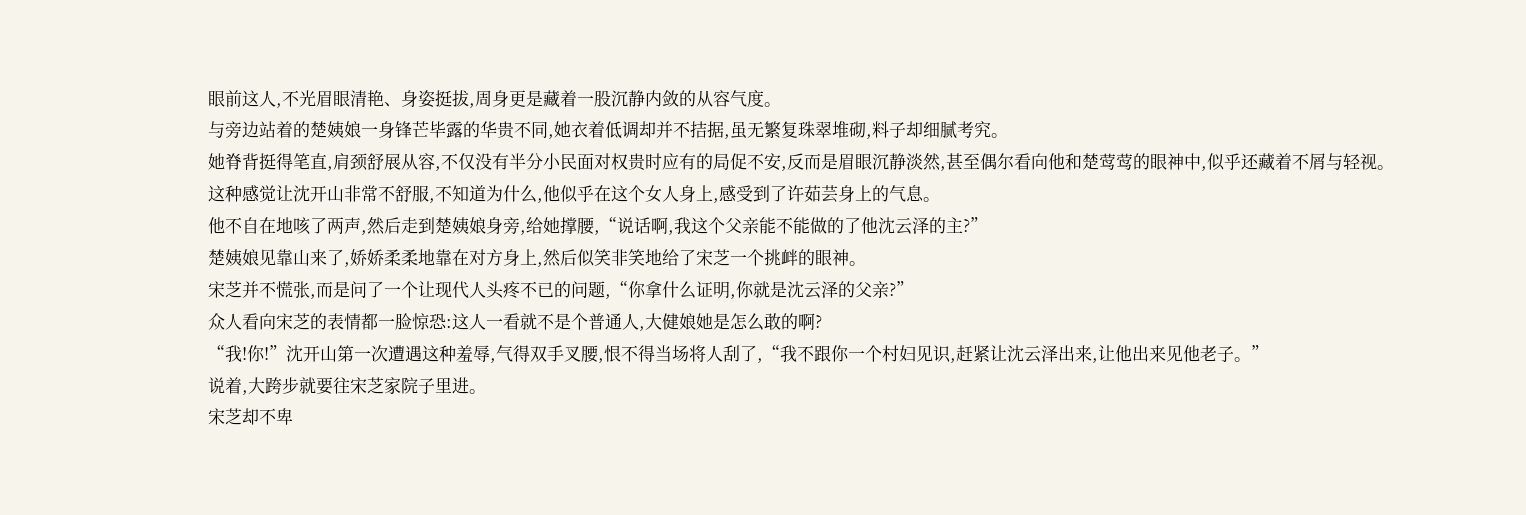眼前这人,不光眉眼清艳、身姿挺拔,周身更是藏着一股沉静内敛的从容气度。
与旁边站着的楚姨娘一身锋芒毕露的华贵不同,她衣着低调却并不拮据,虽无繁复珠翠堆砌,料子却细腻考究。
她脊背挺得笔直,肩颈舒展从容,不仅没有半分小民面对权贵时应有的局促不安,反而是眉眼沉静淡然,甚至偶尔看向他和楚莺莺的眼神中,似乎还藏着不屑与轻视。
这种感觉让沈开山非常不舒服,不知道为什么,他似乎在这个女人身上,感受到了许茹芸身上的气息。
他不自在地咳了两声,然后走到楚姨娘身旁,给她撑腰,“说话啊,我这个父亲能不能做的了他沈云泽的主?”
楚姨娘见靠山来了,娇娇柔柔地靠在对方身上,然后似笑非笑地给了宋芝一个挑衅的眼神。
宋芝并不慌张,而是问了一个让现代人头疼不已的问题,“你拿什么证明,你就是沈云泽的父亲?”
众人看向宋芝的表情都一脸惊恐:这人一看就不是个普通人,大健娘她是怎么敢的啊?
“我!你!”沈开山第一次遭遇这种羞辱,气得双手叉腰,恨不得当场将人刮了,“我不跟你一个村妇见识,赶紧让沈云泽出来,让他出来见他老子。”
说着,大跨步就要往宋芝家院子里进。
宋芝却不卑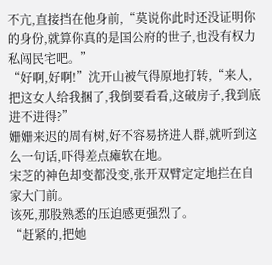不亢,直接挡在他身前,“莫说你此时还没证明你的身份,就算你真的是国公府的世子,也没有权力私闯民宅吧。”
“好啊,好啊!”沈开山被气得原地打转,“来人,把这女人给我捆了,我倒要看看,这破房子,我到底进不进得?”
姗姗来迟的周有树,好不容易挤进人群,就听到这么一句话,吓得差点瘫软在地。
宋芝的神色却变都没变,张开双臂定定地拦在自家大门前。
该死,那股熟悉的压迫感更强烈了。
“赶紧的,把她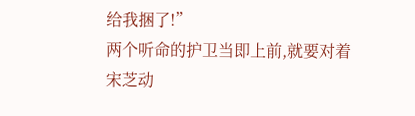给我捆了!”
两个听命的护卫当即上前,就要对着宋芝动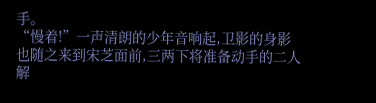手。
“慢着!”一声清朗的少年音响起,卫影的身影也随之来到宋芝面前,三两下将准备动手的二人解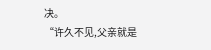决。
“许久不见,父亲就是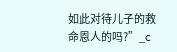如此对待儿子的救命恩人的吗?”_c